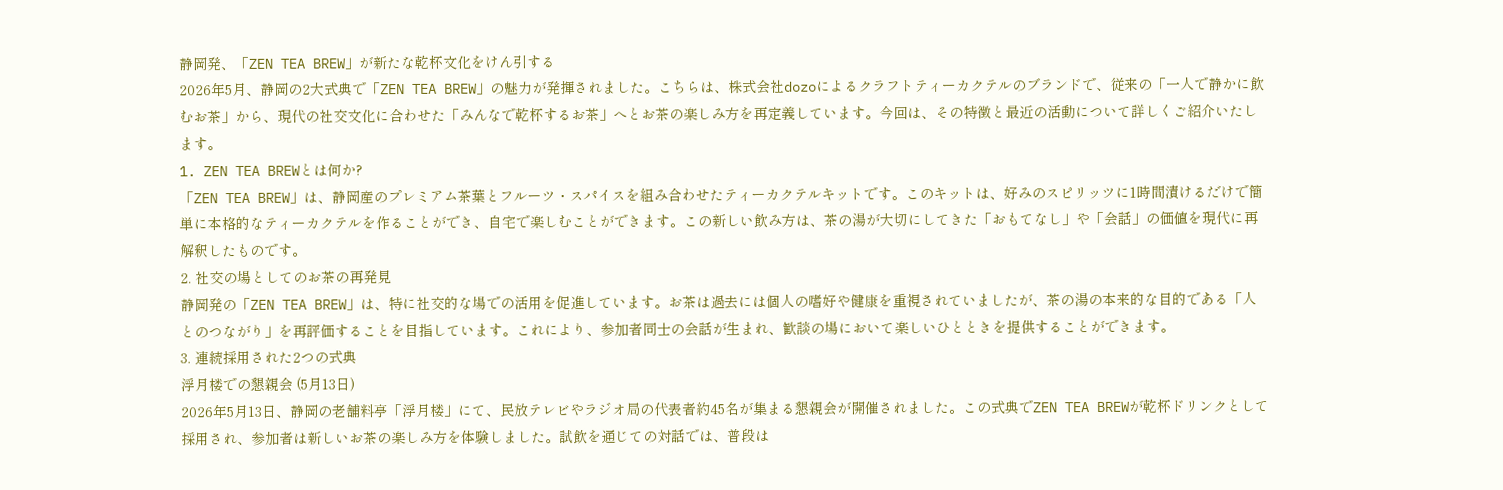静岡発、「ZEN TEA BREW」が新たな乾杯文化をけん引する
2026年5月、静岡の2大式典で「ZEN TEA BREW」の魅力が発揮されました。こちらは、株式会社dozoによるクラフトティーカクテルのブランドで、従来の「一人で静かに飲むお茶」から、現代の社交文化に合わせた「みんなで乾杯するお茶」へとお茶の楽しみ方を再定義しています。今回は、その特徴と最近の活動について詳しくご紹介いたします。
1. ZEN TEA BREWとは何か?
「ZEN TEA BREW」は、静岡産のプレミアム茶葉とフルーツ・スパイスを組み合わせたティーカクテルキットです。このキットは、好みのスピリッツに1時間漬けるだけで簡単に本格的なティーカクテルを作ることができ、自宅で楽しむことができます。この新しい飲み方は、茶の湯が大切にしてきた「おもてなし」や「会話」の価値を現代に再解釈したものです。
2. 社交の場としてのお茶の再発見
静岡発の「ZEN TEA BREW」は、特に社交的な場での活用を促進しています。お茶は過去には個人の嗜好や健康を重視されていましたが、茶の湯の本来的な目的である「人とのつながり」を再評価することを目指しています。これにより、参加者同士の会話が生まれ、歓談の場において楽しいひとときを提供することができます。
3. 連続採用された2つの式典
浮月楼での懇親会 (5月13日)
2026年5月13日、静岡の老舗料亭「浮月楼」にて、民放テレビやラジオ局の代表者約45名が集まる懇親会が開催されました。この式典でZEN TEA BREWが乾杯ドリンクとして採用され、参加者は新しいお茶の楽しみ方を体験しました。試飲を通じての対話では、普段は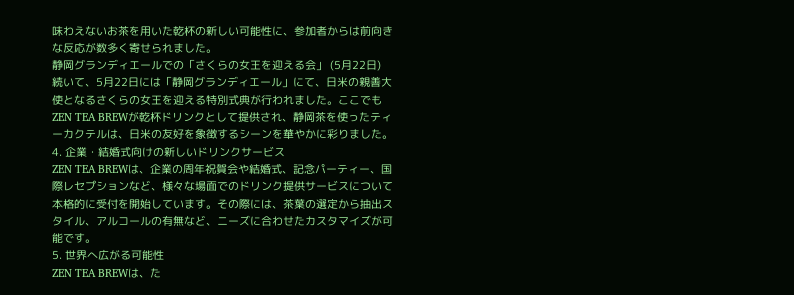味わえないお茶を用いた乾杯の新しい可能性に、参加者からは前向きな反応が数多く寄せられました。
静岡グランディエールでの「さくらの女王を迎える会」 (5月22日)
続いて、5月22日には「静岡グランディエール」にて、日米の親善大使となるさくらの女王を迎える特別式典が行われました。ここでもZEN TEA BREWが乾杯ドリンクとして提供され、静岡茶を使ったティーカクテルは、日米の友好を象徴するシーンを華やかに彩りました。
4. 企業・結婚式向けの新しいドリンクサービス
ZEN TEA BREWは、企業の周年祝賀会や結婚式、記念パーティー、国際レセプションなど、様々な場面でのドリンク提供サービスについて本格的に受付を開始しています。その際には、茶葉の選定から抽出スタイル、アルコールの有無など、ニーズに合わせたカスタマイズが可能です。
5. 世界へ広がる可能性
ZEN TEA BREWは、た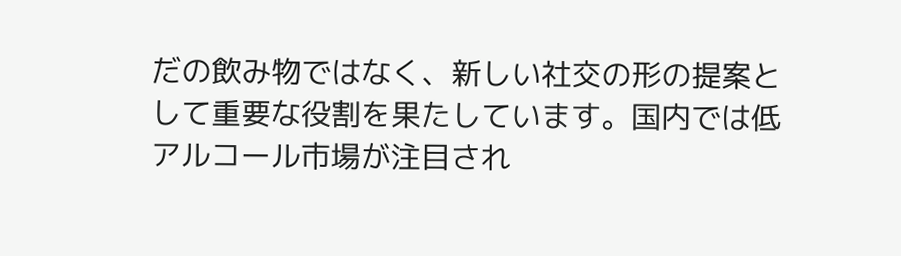だの飲み物ではなく、新しい社交の形の提案として重要な役割を果たしています。国内では低アルコール市場が注目され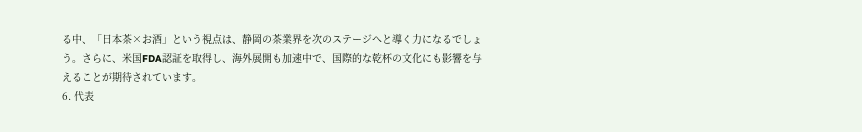る中、「日本茶×お酒」という視点は、静岡の茶業界を次のステージへと導く力になるでしょう。さらに、米国FDA認証を取得し、海外展開も加速中で、国際的な乾杯の文化にも影響を与えることが期待されています。
6. 代表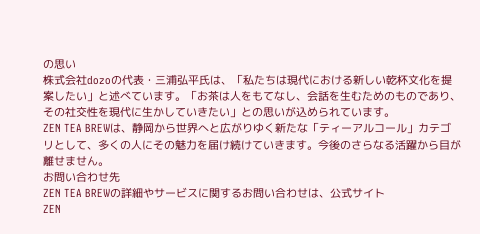の思い
株式会社dozoの代表・三浦弘平氏は、「私たちは現代における新しい乾杯文化を提案したい」と述べています。「お茶は人をもてなし、会話を生むためのものであり、その社交性を現代に生かしていきたい」との思いが込められています。
ZEN TEA BREWは、静岡から世界へと広がりゆく新たな「ティーアルコール」カテゴリとして、多くの人にその魅力を届け続けていきます。今後のさらなる活躍から目が離せません。
お問い合わせ先
ZEN TEA BREWの詳細やサービスに関するお問い合わせは、公式サイト
ZEN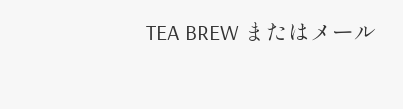TEA BREW またはメール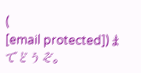(
[email protected])までどうぞ。